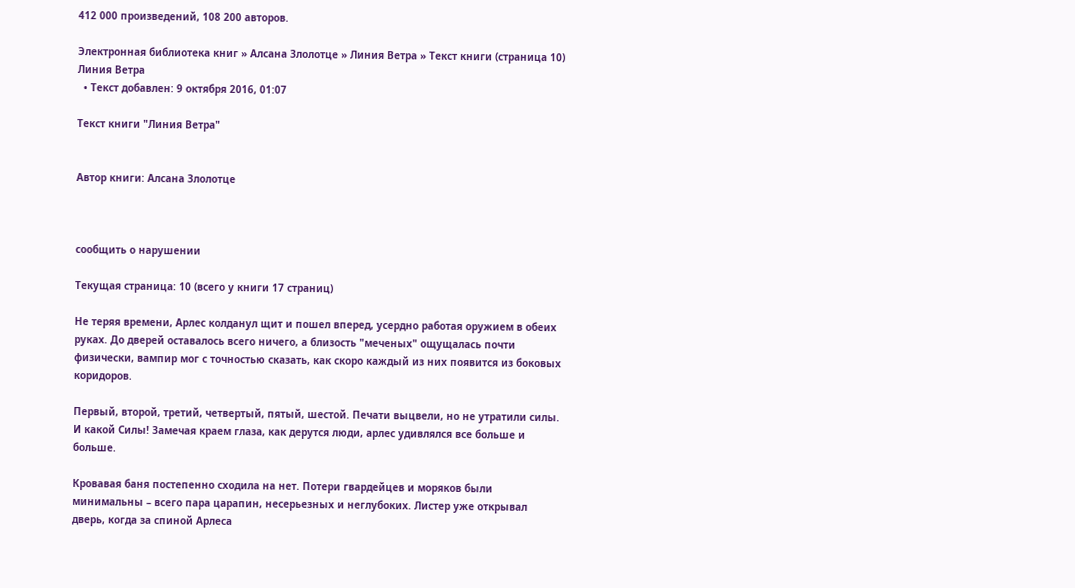412 000 произведений, 108 200 авторов.

Электронная библиотека книг » Алсана Злолотце » Линия Ветра » Текст книги (страница 10)
Линия Ветра
  • Текст добавлен: 9 октября 2016, 01:07

Текст книги "Линия Ветра"


Автор книги: Алсана Злолотце



сообщить о нарушении

Текущая страница: 10 (всего у книги 17 страниц)

Не теряя времени, Арлес колданул щит и пошел вперед, усердно работая оружием в обеих руках. До дверей оставалось всего ничего, а близость "меченых" ощущалась почти физически, вампир мог с точностью сказать, как скоро каждый из них появится из боковых коридоров.

Первый, второй, третий, четвертый, пятый, шестой. Печати выцвели, но не утратили силы. И какой Силы! Замечая краем глаза, как дерутся люди, арлес удивлялся все больше и больше.

Кровавая баня постепенно сходила на нет. Потери гвардейцев и моряков были минимальны – всего пара царапин, несерьезных и неглубоких. Листер уже открывал дверь, когда за спиной Арлеса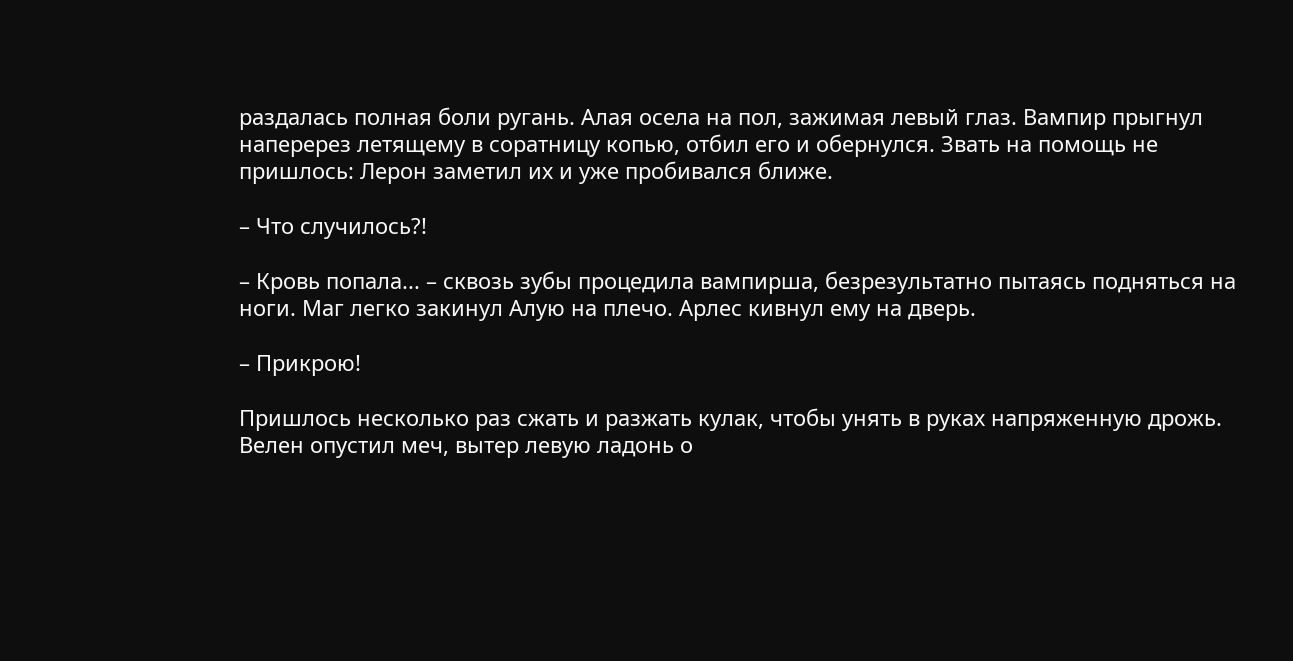раздалась полная боли ругань. Алая осела на пол, зажимая левый глаз. Вампир прыгнул наперерез летящему в соратницу копью, отбил его и обернулся. Звать на помощь не пришлось: Лерон заметил их и уже пробивался ближе.

– Что случилось?!

– Кровь попала... – сквозь зубы процедила вампирша, безрезультатно пытаясь подняться на ноги. Маг легко закинул Алую на плечо. Арлес кивнул ему на дверь.

– Прикрою!

Пришлось несколько раз сжать и разжать кулак, чтобы унять в руках напряженную дрожь. Велен опустил меч, вытер левую ладонь о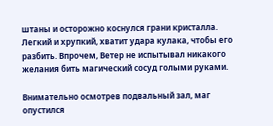штаны и осторожно коснулся грани кристалла. Легкий и хрупкий, хватит удара кулака, чтобы его разбить. Впрочем, Ветер не испытывал никакого желания бить магический сосуд голыми руками.

Внимательно осмотрев подвальный зал, маг опустился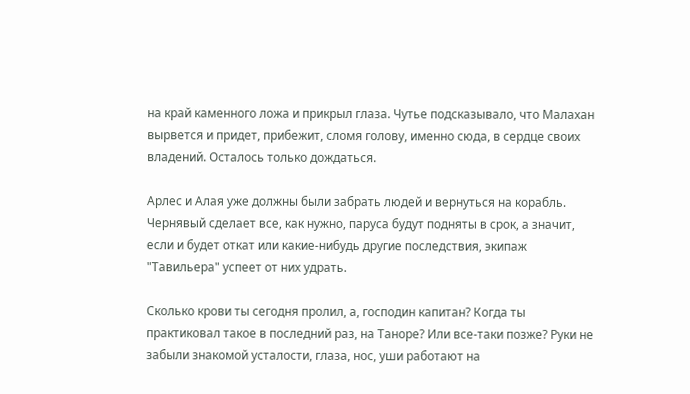на край каменного ложа и прикрыл глаза. Чутье подсказывало, что Малахан вырвется и придет, прибежит, сломя голову, именно сюда, в сердце своих владений. Осталось только дождаться.

Арлес и Алая уже должны были забрать людей и вернуться на корабль. Чернявый сделает все, как нужно, паруса будут подняты в срок, а значит, если и будет откат или какие-нибудь другие последствия, экипаж "Тавильера" успеет от них удрать.

Сколько крови ты сегодня пролил, а, господин капитан? Когда ты практиковал такое в последний раз, на Таноре? Или все-таки позже? Руки не забыли знакомой усталости, глаза, нос, уши работают на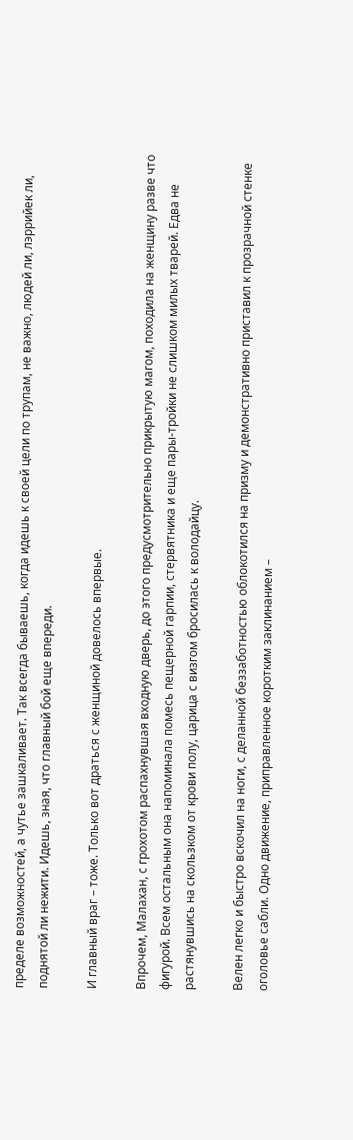пределе возможностей, а чутье зашкаливает. Так всегда бываешь, когда идешь к своей цели по трупам, не важно, людей ли, лэррийек ли, поднятой ли нежити. Идешь, зная, что главный бой еще впереди.

И главный враг – тоже. Только вот драться с женщиной довелось впервые.

Впрочем, Малахан, с грохотом распахнувшая входную дверь, до этого предусмотрительно прикрытую магом, походила на женщину разве что фигурой. Всем остальным она напоминала помесь пещерной гарпии, стервятника и еще пары-тройки не слишком милых тварей. Едва не растянувшись на скользком от крови полу, царица с визгом бросилась к володайцу.

Велен легко и быстро вскочил на ноги, с деланной беззаботностью облокотился на призму и демонстративно приставил к прозрачной стенке оголовье сабли. Одно движение, приправленное коротким заклинанием –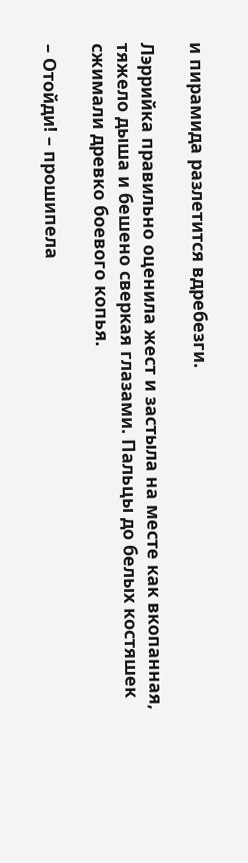и пирамида разлетится вдребезги.

Лэррийка правильно оценила жест и застыла на месте как вкопанная, тяжело дыша и бешено сверкая глазами. Пальцы до белых костяшек сжимали древко боевого копья.

– Отойди! – прошипела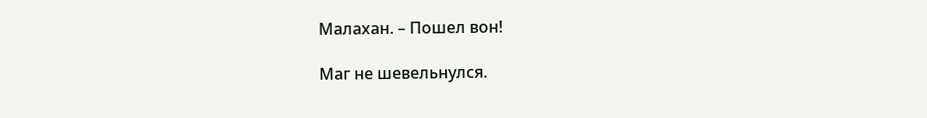Малахан. – Пошел вон!

Маг не шевельнулся.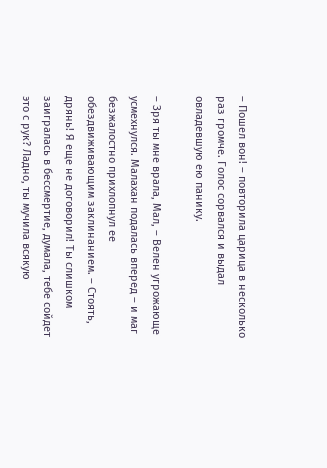– Пошел вон! – повторила царица в несколько раз громче. Голос сорвался и выдал овладевшую ею панику.

– Зря ты мне врала, Мал, – Велен угрожающе усмехнулся. Малахан подалась вперед – и маг безжалостно прихлопнул ее обездвиживающим заклинанием. – Стоять, дрянь! Я еще не договорил! Ты слишком заигралась в бессмертие, думала, тебе сойдет это с рук? Ладно, ты мучила всякую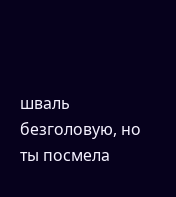шваль безголовую, но ты посмела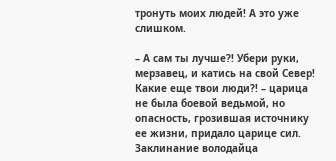тронуть моих людей! А это уже слишком.

– А сам ты лучше?! Убери руки, мерзавец, и катись на свой Север! Какие еще твои люди?! – царица не была боевой ведьмой, но опасность, грозившая источнику ее жизни, придало царице сил. Заклинание володайца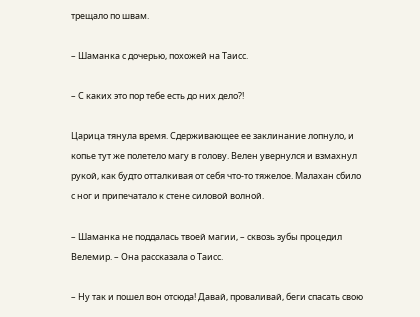трещало по швам.

– Шаманка с дочерью, похожей на Таисс.

– С каких это пор тебе есть до них дело?!

Царица тянула время. Сдерживающее ее заклинание лопнуло, и копье тут же полетело магу в голову. Велен увернулся и взмахнул рукой, как будто отталкивая от себя что-то тяжелое. Малахан сбило с ног и припечатало к стене силовой волной.

– Шаманка не поддалась твоей магии, – сквозь зубы процедил Велемир. – Она рассказала о Таисс.

– Ну так и пошел вон отсюда! Давай, проваливай, беги спасать свою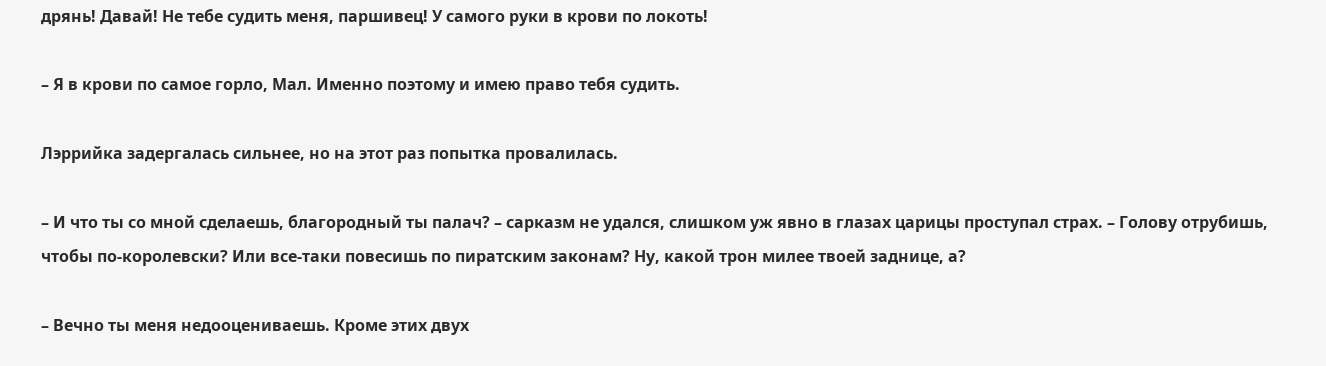дрянь! Давай! Не тебе судить меня, паршивец! У самого руки в крови по локоть!

– Я в крови по самое горло, Мал. Именно поэтому и имею право тебя судить.

Лэррийка задергалась сильнее, но на этот раз попытка провалилась.

– И что ты со мной сделаешь, благородный ты палач? – сарказм не удался, слишком уж явно в глазах царицы проступал страх. – Голову отрубишь, чтобы по-королевски? Или все-таки повесишь по пиратским законам? Ну, какой трон милее твоей заднице, а?

– Вечно ты меня недооцениваешь. Кроме этих двух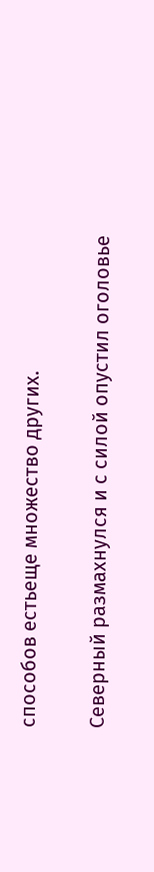способов естьеще множество других.

Северный размахнулся и с силой опустил оголовье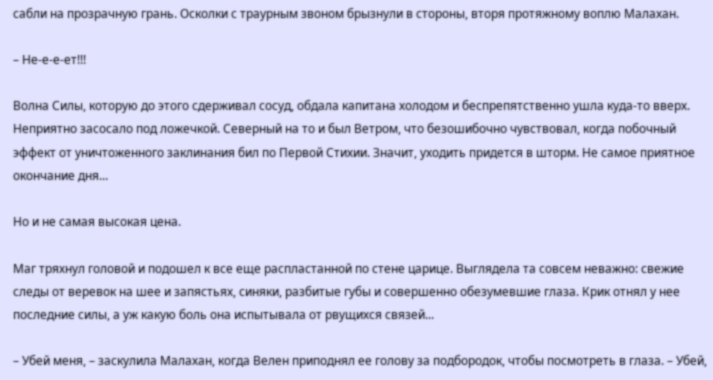сабли на прозрачную грань. Осколки с траурным звоном брызнули в стороны, вторя протяжному воплю Малахан.

– Не-е-е-ет!!!

Волна Силы, которую до этого сдерживал сосуд, обдала капитана холодом и беспрепятственно ушла куда-то вверх. Неприятно засосало под ложечкой. Северный на то и был Ветром, что безошибочно чувствовал, когда побочный эффект от уничтоженного заклинания бил по Первой Стихии. Значит, уходить придется в шторм. Не самое приятное окончание дня...

Но и не самая высокая цена.

Маг тряхнул головой и подошел к все еще распластанной по стене царице. Выглядела та совсем неважно: свежие следы от веревок на шее и запястьях, синяки, разбитые губы и совершенно обезумевшие глаза. Крик отнял у нее последние силы, а уж какую боль она испытывала от рвущихся связей...

– Убей меня, – заскулила Малахан, когда Велен приподнял ее голову за подбородок, чтобы посмотреть в глаза. – Убей,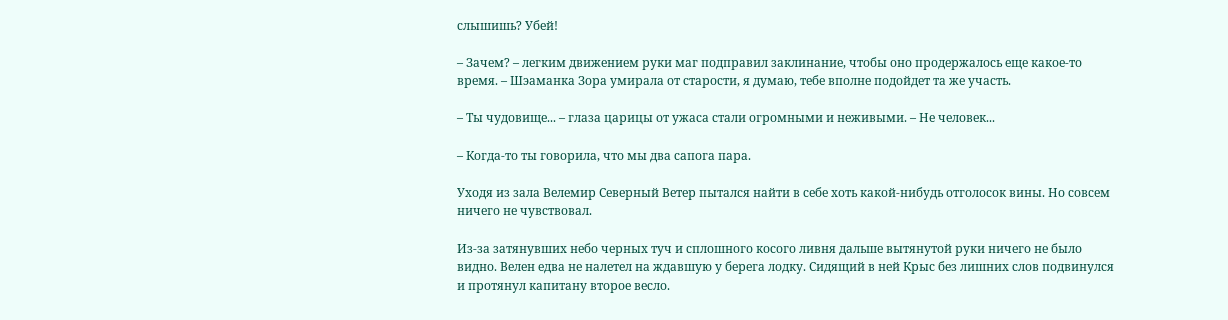слышишь? Убей!

– Зачем? – легким движением руки маг подправил заклинание, чтобы оно продержалось еще какое-то время. – Шэаманка Зора умирала от старости, я думаю, тебе вполне подойдет та же участь.

– Ты чудовище... – глаза царицы от ужаса стали огромными и неживыми. – Не человек...

– Когда-то ты говорила, что мы два сапога пара.

Уходя из зала Велемир Северный Ветер пытался найти в себе хоть какой-нибудь отголосок вины. Но совсем ничего не чувствовал.

Из-за затянувших небо черных туч и сплошного косого ливня дальше вытянутой руки ничего не было видно. Велен едва не налетел на ждавшую у берега лодку. Сидящий в ней Крыс без лишних слов подвинулся и протянул капитану второе весло.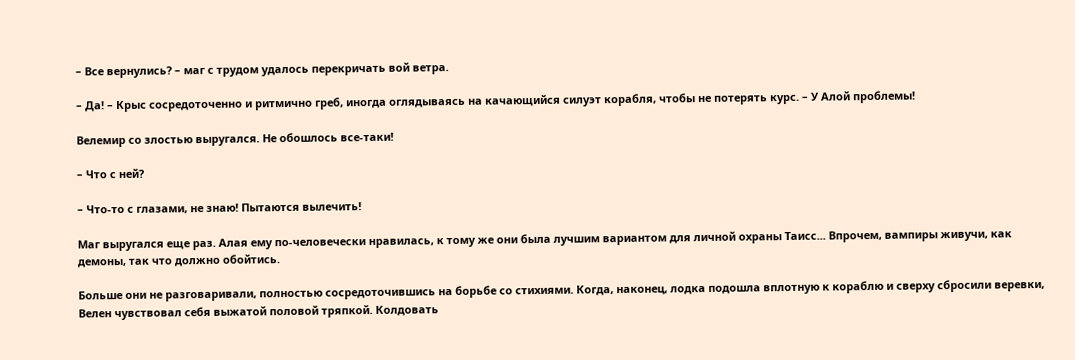– Все вернулись? – маг с трудом удалось перекричать вой ветра.

– Да! – Крыс сосредоточенно и ритмично греб, иногда оглядываясь на качающийся силуэт корабля, чтобы не потерять курс. – У Алой проблемы!

Велемир со злостью выругался. Не обошлось все-таки!

– Что с ней?

– Что-то с глазами, не знаю! Пытаются вылечить!

Маг выругался еще раз. Алая ему по-человечески нравилась, к тому же они была лучшим вариантом для личной охраны Таисс... Впрочем, вампиры живучи, как демоны, так что должно обойтись.

Больше они не разговаривали, полностью сосредоточившись на борьбе со стихиями. Когда, наконец, лодка подошла вплотную к кораблю и сверху сбросили веревки, Велен чувствовал себя выжатой половой тряпкой. Колдовать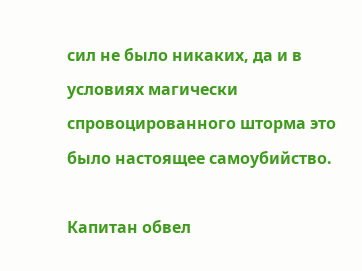сил не было никаких, да и в условиях магически спровоцированного шторма это было настоящее самоубийство.

Капитан обвел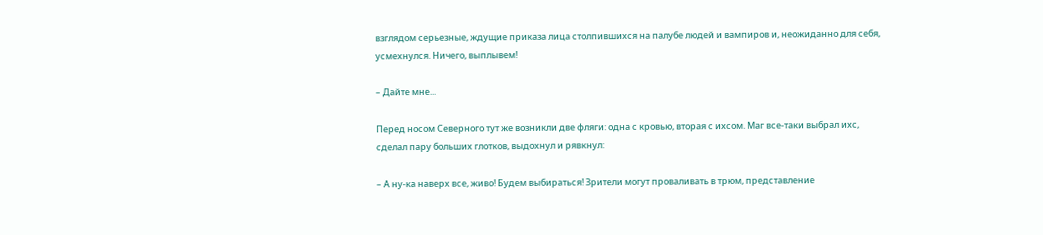взглядом серьезные, ждущие приказа лица столпившихся на палубе людей и вампиров и, неожиданно для себя, усмехнулся. Ничего, выплывем!

– Дайте мне...

Перед носом Северного тут же возникли две фляги: одна с кровью, вторая с ихсом. Маг все-таки выбрал ихс, сделал пару больших глотков, выдохнул и рявкнул:

– А ну-ка наверх все, живо! Будем выбираться! Зрители могут проваливать в трюм, представление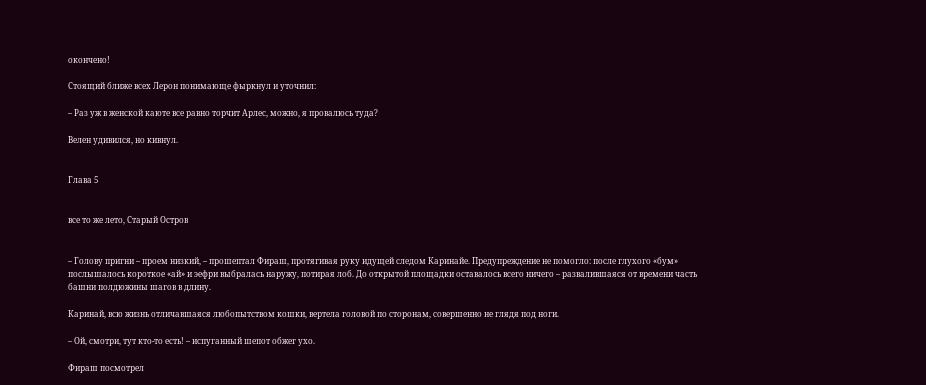окончено!

Стоящий ближе всех Лерон понимающе фыркнул и уточнил:

– Раз уж в женской каюте все равно торчит Арлес, можно, я провалюсь туда?

Велен удивился, но кивнул.


Глава 5


все то же лето, Старый Остров


– Голову пригни – проем низкий, – прошептал Фираш, протягивая руку идущей следом Каринайе. Предупреждение не помогло: после глухого «бум» послышалось короткое «ай» и эефри выбралась наружу, потирая лоб. До открытой площадки оставалось всего ничего – развалившаяся от времени часть башни полдюжины шагов в длину.

Каринай, всю жизнь отличавшаяся любопытством кошки, вертела головой по сторонам, совершенно не глядя под ноги.

– Ой, смотри, тут кто-то есть! – испуганный шепот обжег ухо.

Фираш посмотрел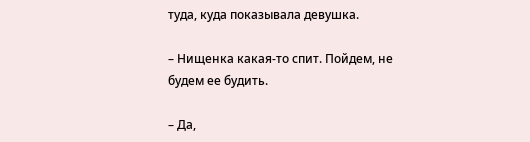туда, куда показывала девушка.

– Нищенка какая-то спит. Пойдем, не будем ее будить.

– Да,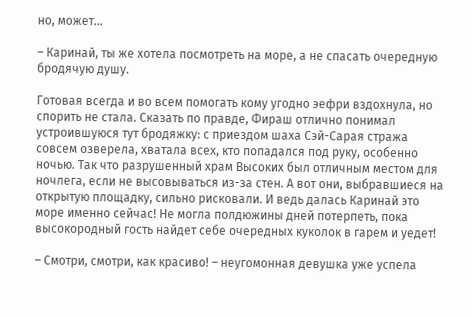но, может...

– Каринай, ты же хотела посмотреть на море, а не спасать очередную бродячую душу.

Готовая всегда и во всем помогать кому угодно эефри вздохнула, но спорить не стала. Сказать по правде, Фираш отлично понимал устроившуюся тут бродяжку: с приездом шаха Сэй-Сарая стража совсем озверела, хватала всех, кто попадался под руку, особенно ночью. Так что разрушенный храм Высоких был отличным местом для ночлега, если не высовываться из-за стен. А вот они, выбравшиеся на открытую площадку, сильно рисковали. И ведь далась Каринай это море именно сейчас! Не могла полдюжины дней потерпеть, пока высокородный гость найдет себе очередных куколок в гарем и уедет!

– Смотри, смотри, как красиво! – неугомонная девушка уже успела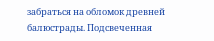забраться на обломок древней балюстрады. Подсвеченная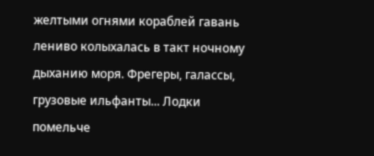желтыми огнями кораблей гавань лениво колыхалась в такт ночному дыханию моря. Фрегеры, галассы, грузовые ильфанты... Лодки помельче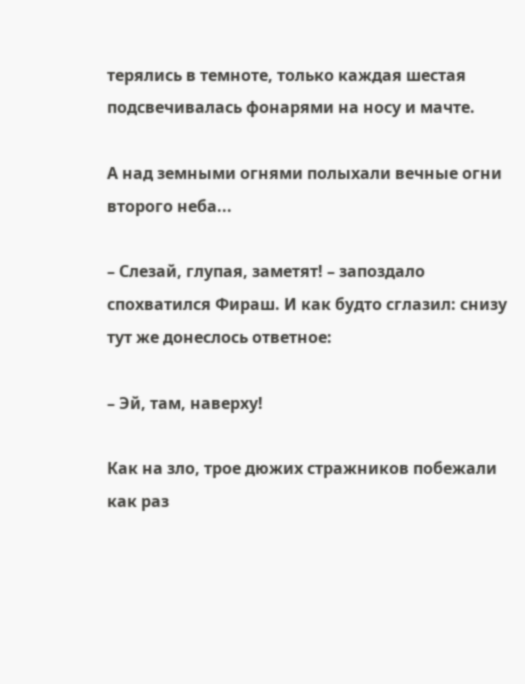терялись в темноте, только каждая шестая подсвечивалась фонарями на носу и мачте.

А над земными огнями полыхали вечные огни второго неба...

– Слезай, глупая, заметят! – запоздало спохватился Фираш. И как будто сглазил: снизу тут же донеслось ответное:

– Эй, там, наверху!

Как на зло, трое дюжих стражников побежали как раз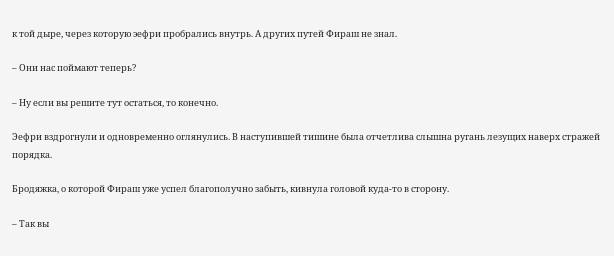к той дыре, через которую эефри пробрались внутрь. А других путей Фираш не знал.

– Они нас поймают теперь?

– Ну если вы решите тут остаться, то конечно.

Эефри вздрогнули и одновременно оглянулись. В наступившей тишине была отчетлива слышна ругань лезущих наверх стражей порядка.

Бродяжка, о которой Фираш уже успел благополучно забыть, кивнула головой куда-то в сторону.

– Так вы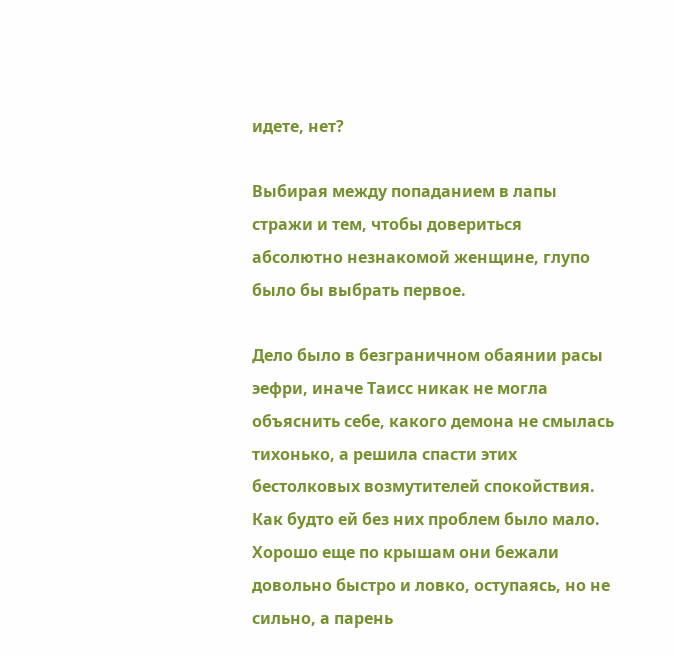идете, нет?

Выбирая между попаданием в лапы стражи и тем, чтобы довериться абсолютно незнакомой женщине, глупо было бы выбрать первое.

Дело было в безграничном обаянии расы эефри, иначе Таисс никак не могла объяснить себе, какого демона не смылась тихонько, а решила спасти этих бестолковых возмутителей спокойствия. Как будто ей без них проблем было мало. Хорошо еще по крышам они бежали довольно быстро и ловко, оступаясь, но не сильно, а парень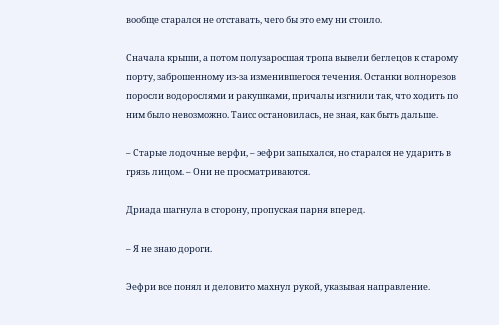вообще старался не отставать, чего бы это ему ни стоило.

Сначала крыши, а потом полузаросшая тропа вывели беглецов к старому порту, заброшенному из-за изменившегося течения. Останки волнорезов поросли водорослями и ракушками, причалы изгнили так, что ходить по ним было невозможно. Таисс остановилась, не зная, как быть дальше.

– Старые лодочные верфи, – эефри запыхался, но старался не ударить в грязь лицом. – Они не просматриваются.

Дриада шагнула в сторону, пропуская парня вперед.

– Я не знаю дороги.

Эефри все понял и деловито махнул рукой, указывая направление.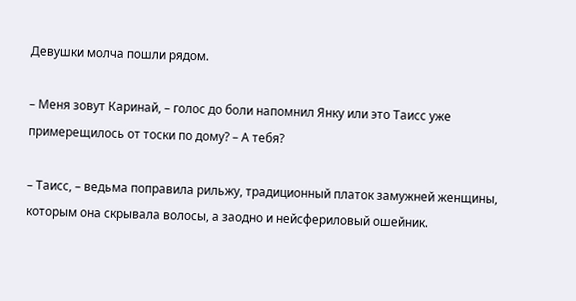Девушки молча пошли рядом.

– Меня зовут Каринай, – голос до боли напомнил Янку или это Таисс уже примерещилось от тоски по дому? – А тебя?

– Таисс, – ведьма поправила рильжу, традиционный платок замужней женщины, которым она скрывала волосы, а заодно и нейсфериловый ошейник.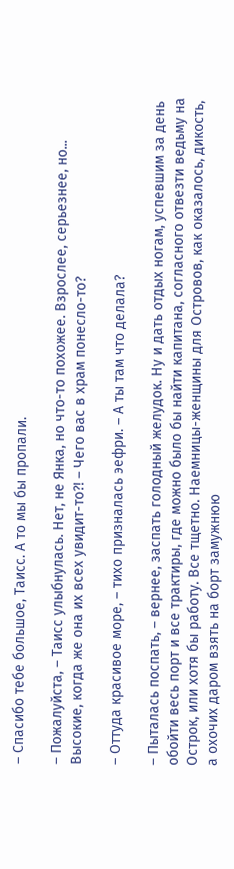– Спасибо тебе большое, Таисс. А то мы бы пропали.

– Пожалуйста, – Таисс улыбнулась. Нет, не Янка, но что-то похожее. Взрослее, серьезнее, но... Высокие, когда же она их всех увидит-то?! – Чего вас в храм понесло-то?

– Оттуда красивое море, – тихо призналась эефри. – А ты там что делала?

– Пыталась поспать, – вернее, заспать голодный желудок. Ну и дать отдых ногам, успевшим за день обойти весь порт и все трактиры, где можно было бы найти капитана, согласного отвезти ведьму на Острок, или хотя бы работу. Все тщетно. Наемницы-женщины для Островов, как оказалось, дикость, а охочих даром взять на борт замужнюю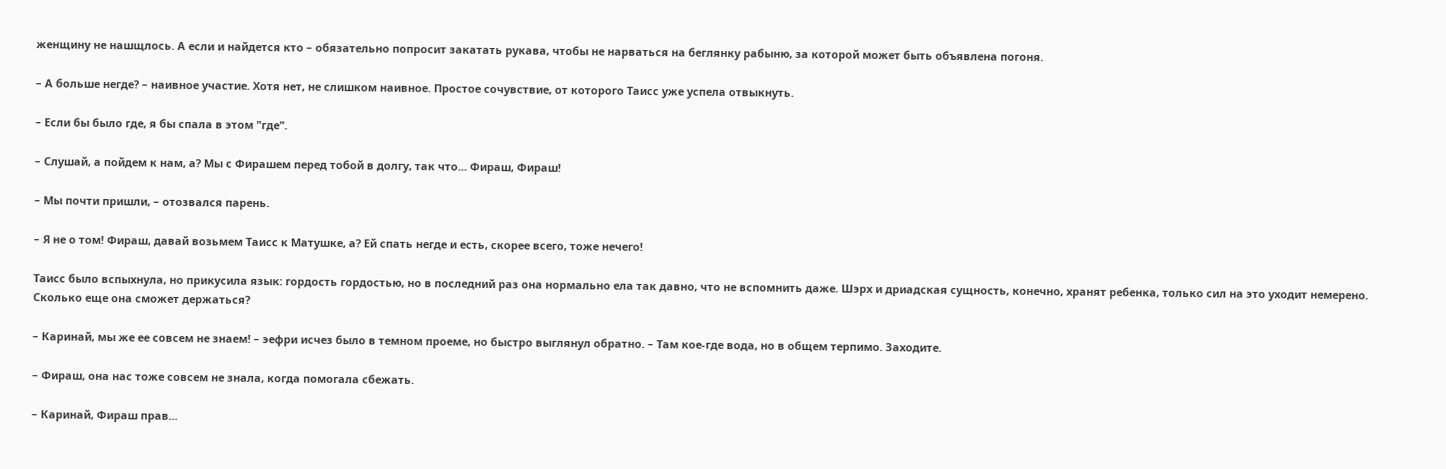женщину не нашщлось. А если и найдется кто – обязательно попросит закатать рукава, чтобы не нарваться на беглянку рабыню, за которой может быть объявлена погоня.

– А больше негде? – наивное участие. Хотя нет, не слишком наивное. Простое сочувствие, от которого Таисс уже успела отвыкнуть.

– Если бы было где, я бы спала в этом "где".

– Слушай, а пойдем к нам, а? Мы с Фирашем перед тобой в долгу, так что... Фираш, Фираш!

– Мы почти пришли, – отозвался парень.

– Я не о том! Фираш, давай возьмем Таисс к Матушке, а? Ей спать негде и есть, скорее всего, тоже нечего!

Таисс было вспыхнула, но прикусила язык: гордость гордостью, но в последний раз она нормально ела так давно, что не вспомнить даже. Шэрх и дриадская сущность, конечно, хранят ребенка, только сил на это уходит немерено. Сколько еще она сможет держаться?

– Каринай, мы же ее совсем не знаем! – эефри исчез было в темном проеме, но быстро выглянул обратно. – Там кое-где вода, но в общем терпимо. Заходите.

– Фираш, она нас тоже совсем не знала, когда помогала сбежать.

– Каринай, Фираш прав...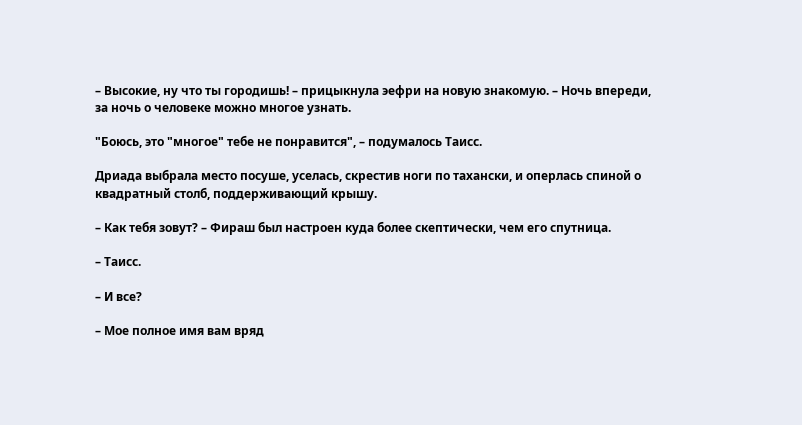– Высокие, ну что ты городишь! – прицыкнула эефри на новую знакомую. – Ночь впереди, за ночь о человеке можно многое узнать.

"Боюсь, это "многое" тебе не понравится", – подумалось Таисс.

Дриада выбрала место посуше, уселась, скрестив ноги по тахански, и оперлась спиной о квадратный столб, поддерживающий крышу.

– Как тебя зовут? – Фираш был настроен куда более скептически, чем его спутница.

– Таисс.

– И все?

– Мое полное имя вам вряд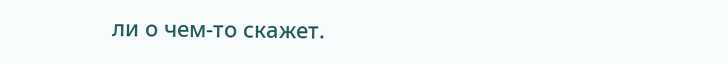ли о чем-то скажет.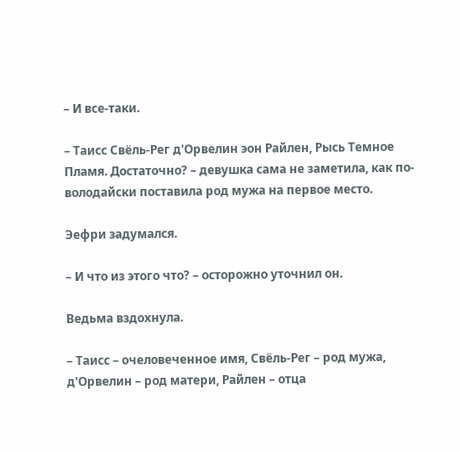– И все-таки.

– Таисс Свёль-Рег д'Орвелин эон Райлен, Рысь Темное Пламя. Достаточно? – девушка сама не заметила, как по-володайски поставила род мужа на первое место.

Эефри задумался.

– И что из этого что? – осторожно уточнил он.

Ведьма вздохнула.

– Таисс – очеловеченное имя, Свёль-Рег – род мужа, д'Орвелин – род матери, Райлен – отца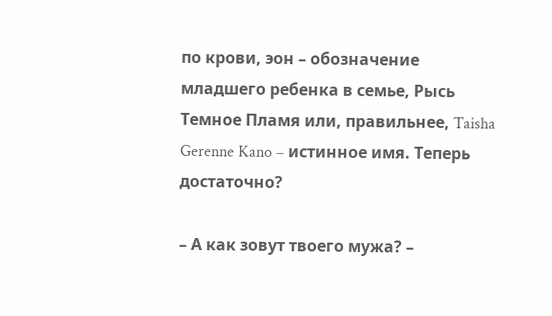по крови, эон – обозначение младшего ребенка в семье, Рысь Темное Пламя или, правильнее, Taisha Gerenne Kano – истинное имя. Теперь достаточно?

– А как зовут твоего мужа? –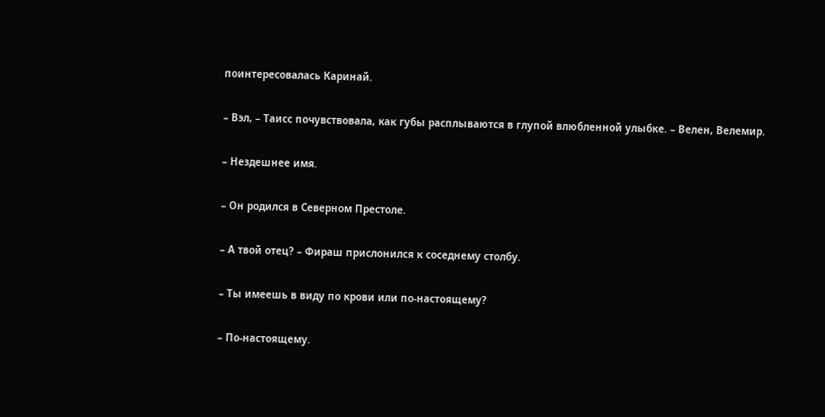поинтересовалась Каринай.

– Вэл, – Таисс почувствовала, как губы расплываются в глупой влюбленной улыбке. – Велен, Велемир.

– Нездешнее имя.

– Он родился в Северном Престоле.

– А твой отец? – Фираш прислонился к соседнему столбу.

– Ты имеешь в виду по крови или по-настоящему?

– По-настоящему.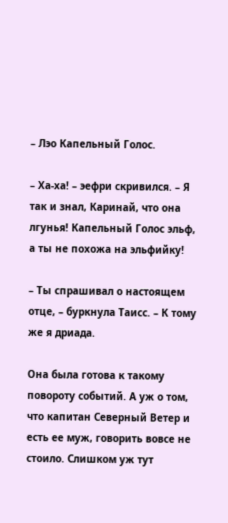– Лэо Капельный Голос.

– Ха-ха! – эефри скривился. – Я так и знал, Каринай, что она лгунья! Капельный Голос эльф, а ты не похожа на эльфийку!

– Ты спрашивал о настоящем отце, – буркнула Таисс. – К тому же я дриада.

Она была готова к такому повороту событий. А уж о том, что капитан Северный Ветер и есть ее муж, говорить вовсе не стоило. Слишком уж тут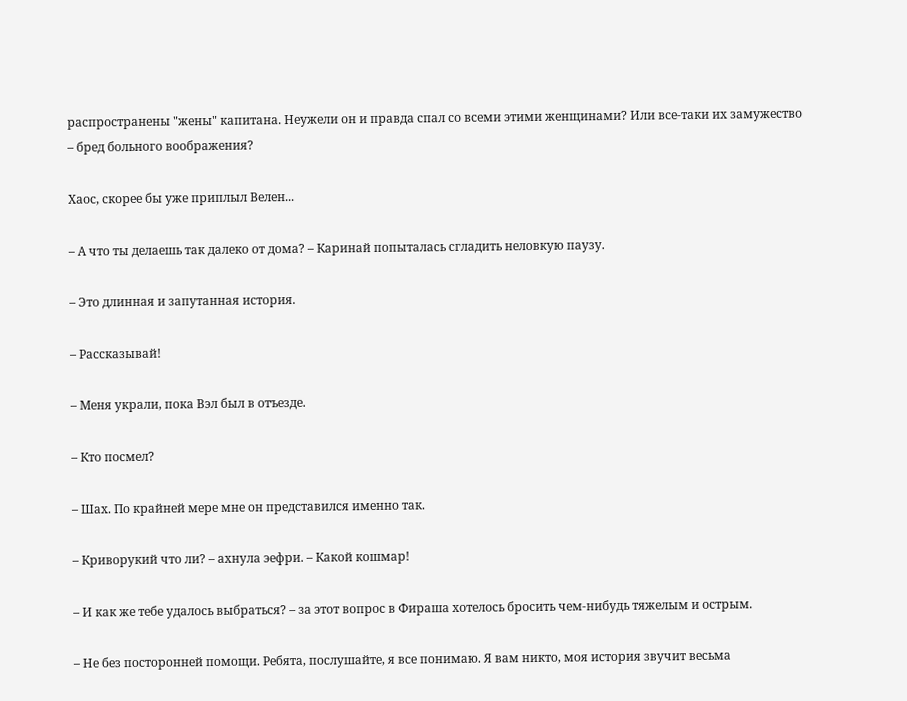распространены "жены" капитана. Неужели он и правда спал со всеми этими женщинами? Или все-таки их замужество – бред больного воображения?

Хаос, скорее бы уже приплыл Велен...

– А что ты делаешь так далеко от дома? – Каринай попыталась сгладить неловкую паузу.

– Это длинная и запутанная история.

– Рассказывай!

– Меня украли, пока Вэл был в отъезде.

– Кто посмел?

– Шах. По крайней мере мне он представился именно так.

– Криворукий что ли? – ахнула эефри. – Какой кошмар!

– И как же тебе удалось выбраться? – за этот вопрос в Фираша хотелось бросить чем-нибудь тяжелым и острым.

– Не без посторонней помощи. Ребята, послушайте, я все понимаю. Я вам никто, моя история звучит весьма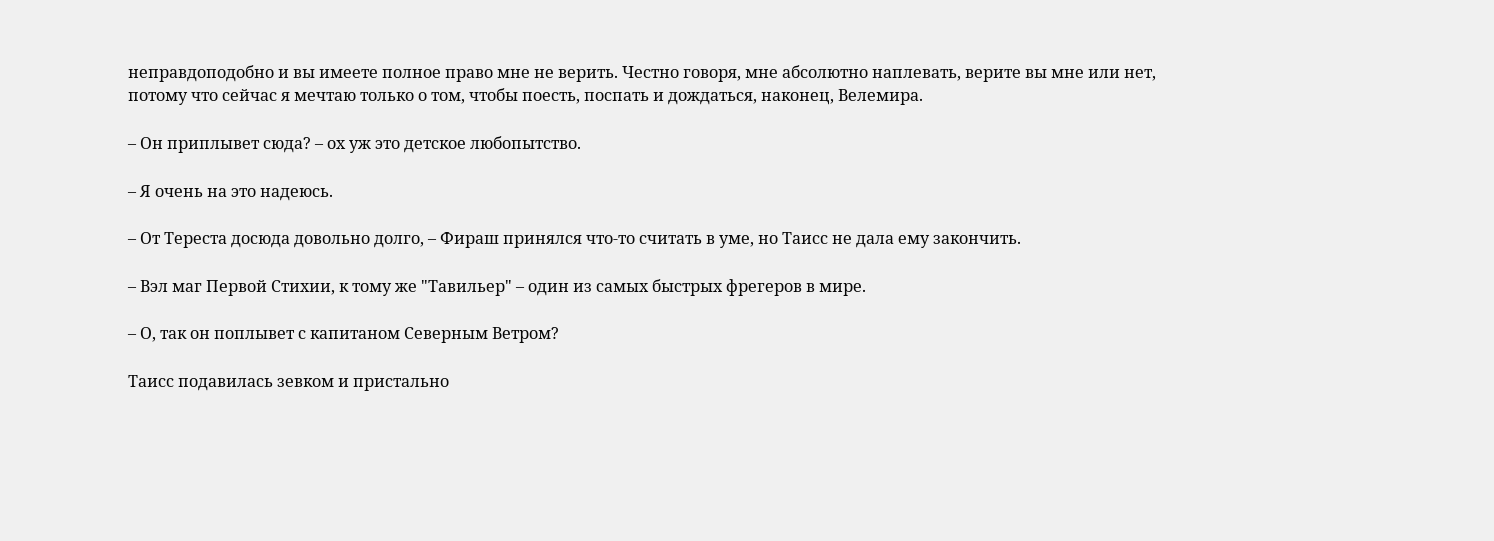неправдоподобно и вы имеете полное право мне не верить. Честно говоря, мне абсолютно наплевать, верите вы мне или нет, потому что сейчас я мечтаю только о том, чтобы поесть, поспать и дождаться, наконец, Велемира.

– Он приплывет сюда? – ох уж это детское любопытство.

– Я очень на это надеюсь.

– От Тереста досюда довольно долго, – Фираш принялся что-то считать в уме, но Таисс не дала ему закончить.

– Вэл маг Первой Стихии, к тому же "Тавильер" – один из самых быстрых фрегеров в мире.

– О, так он поплывет с капитаном Северным Ветром?

Таисс подавилась зевком и пристально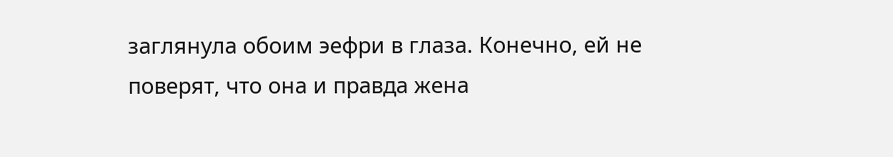заглянула обоим эефри в глаза. Конечно, ей не поверят, что она и правда жена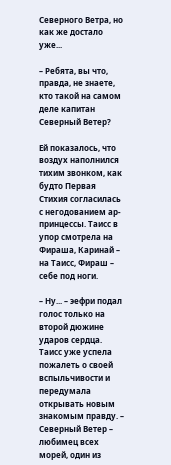Северного Ветра, но как же достало уже...

– Ребята, вы что, правда, не знаете, кто такой на самом деле капитан Северный Ветер?

Ей показалось, что воздух наполнился тихим звонком, как будто Первая Стихия согласилась с негодованием ар-принцессы. Таисс в упор смотрела на Фираша, Каринай – на Таисс, Фираш – себе под ноги.

– Ну... – эефри подал голос только на второй дюжине ударов сердца. Таисс уже успела пожалеть о своей вспыльчивости и передумала открывать новым знакомым правду. – Северный Ветер – любимец всех морей, один из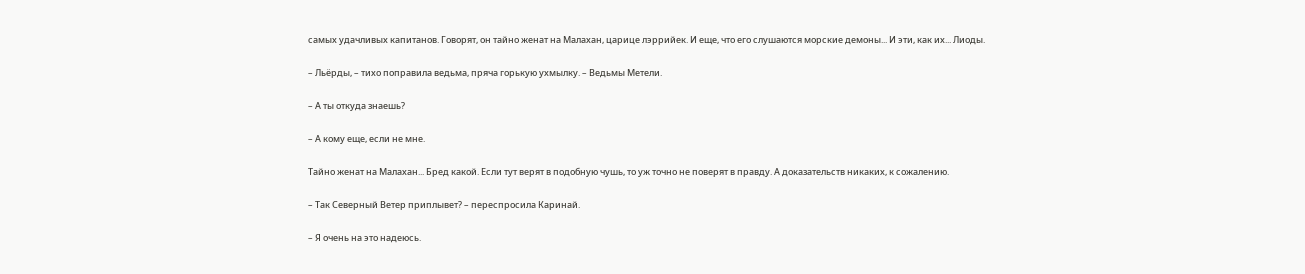самых удачливых капитанов. Говорят, он тайно женат на Малахан, царице лэррийек. И еще, что его слушаются морские демоны... И эти, как их... Лиоды.

– Льёрды, – тихо поправила ведьма, пряча горькую ухмылку. – Ведьмы Метели.

– А ты откуда знаешь?

– А кому еще, если не мне.

Тайно женат на Малахан... Бред какой. Если тут верят в подобную чушь, то уж точно не поверят в правду. А доказательств никаких, к сожалению.

– Так Северный Ветер приплывет? – переспросила Каринай.

– Я очень на это надеюсь.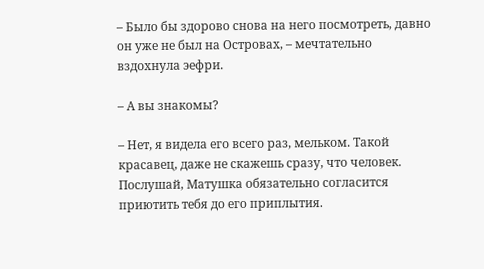– Было бы здорово снова на него посмотреть, давно он уже не был на Островах, – мечтательно вздохнула эефри.

– А вы знакомы?

– Нет, я видела его всего раз, мельком. Такой красавец, даже не скажешь сразу, что человек. Послушай, Матушка обязательно согласится приютить тебя до его приплытия.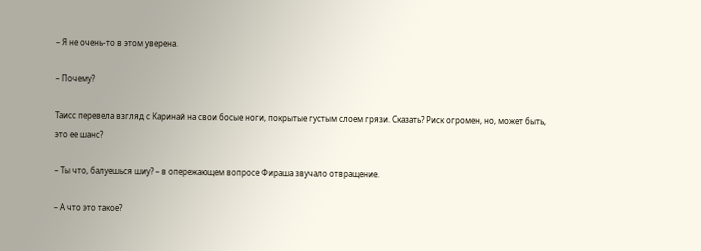– Я не очень-то в этом уверена.

– Почему?

Таисс перевела взгляд с Каринай на свои босые ноги, покрытые густым слоем грязи. Сказать? Риск огромен, но, может быть, это ее шанс?

– Ты что, балуешься шиу? – в опережающем вопросе Фираша звучало отвращение.

– А что это такое?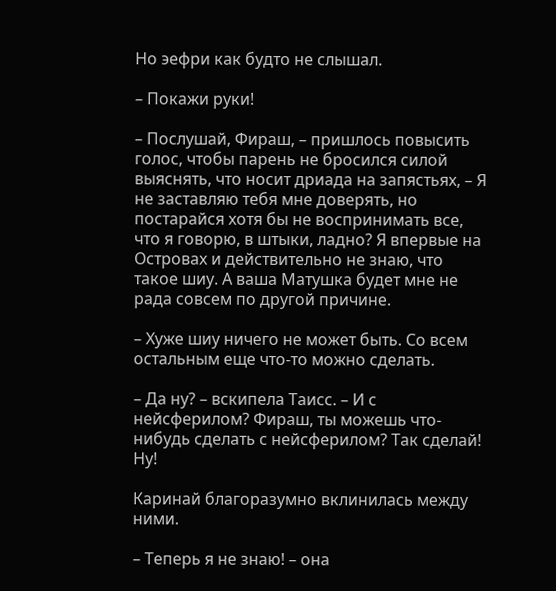Но эефри как будто не слышал.

– Покажи руки!

– Послушай, Фираш, – пришлось повысить голос, чтобы парень не бросился силой выяснять, что носит дриада на запястьях, – Я не заставляю тебя мне доверять, но постарайся хотя бы не воспринимать все, что я говорю, в штыки, ладно? Я впервые на Островах и действительно не знаю, что такое шиу. А ваша Матушка будет мне не рада совсем по другой причине.

– Хуже шиу ничего не может быть. Со всем остальным еще что-то можно сделать.

– Да ну? – вскипела Таисс. – И с нейсферилом? Фираш, ты можешь что-нибудь сделать с нейсферилом? Так сделай! Ну!

Каринай благоразумно вклинилась между ними.

– Теперь я не знаю! – она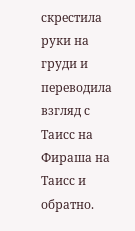скрестила руки на груди и переводила взгляд с Таисс на Фираша на Таисс и обратно.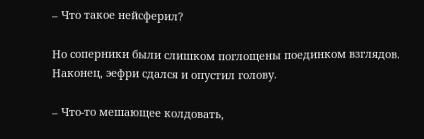– Что такое нейсферил?

Но соперники были слишком поглощены поединком взглядов. Наконец, эефри сдался и опустил голову.

– Что-то мешающее колдовать,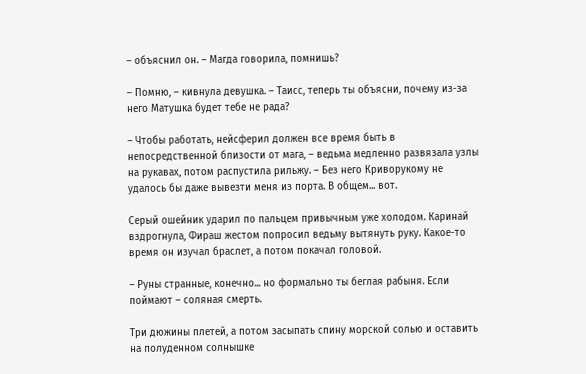– объяснил он. – Магда говорила, помнишь?

– Помню, – кивнула девушка. – Таисс, теперь ты объясни, почему из-за него Матушка будет тебе не рада?

– Чтобы работать, нейсферил должен все время быть в непосредственной близости от мага, – ведьма медленно развязала узлы на рукавах, потом распустила рильжу. – Без него Криворукому не удалось бы даже вывезти меня из порта. В общем... вот.

Серый ошейник ударил по пальцем привычным уже холодом. Каринай вздрогнула, Фираш жестом попросил ведьму вытянуть руку. Какое-то время он изучал браслет, а потом покачал головой.

– Руны странные, конечно... но формально ты беглая рабыня. Если поймают – соляная смерть.

Три дюжины плетей, а потом засыпать спину морской солью и оставить на полуденном солнышке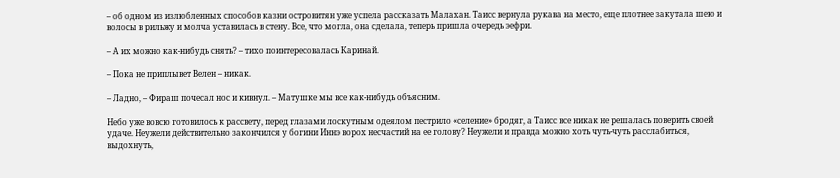– об одном из излюбленных способов казни островитян уже успела рассказать Малахан. Таисс вернула рукава на место, еще плотнее закутала шею и волосы в рильжу и молча уставилась в стену. Все, что могла, она сделала, теперь пришла очередь эефри.

– А их можно как-нибудь снять? – тихо поинтересовалась Каринай.

– Пока не приплывет Велен – никак.

– Ладно, – Фираш почесал нос и кивнул. – Матушке мы все как-нибудь объясним.

Небо уже вовсю готовилось к рассвету, перед глазами лоскутным одеялом пестрило «селение» бродяг, а Таисс все никак не решалась поверить своей удаче. Неужели действительно закончился у богини Иннэ ворох несчастий на ее голову? Неужели и правда можно хоть чуть-чуть расслабиться, выдохнуть,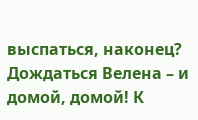выспаться, наконец? Дождаться Велена – и домой, домой! К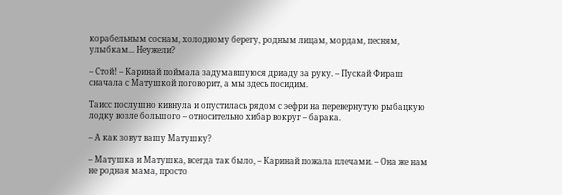корабельным соснам, холодному берегу, родным лицам, мордам, песням, улыбкам... Неужели?

– Стой! – Каринай поймала задумавшуюся дриаду за руку. – Пускай Фираш сначала с Матушкой поговорит, а мы здесь посидим.

Таисс послушно кивнула и опустилась рядом с эефри на перевернутую рыбацкую лодку возле большого – относительно хибар вокруг – барака.

– А как зовут вашу Матушку?

– Матушка и Матушка, всегда так было, – Каринай пожала плечами. – Она же нам не родная мама, просто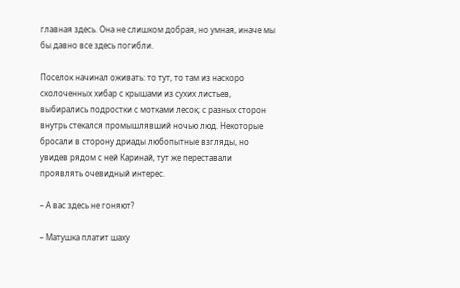главная здесь. Она не слишком добрая, но умная, иначе мы бы давно все здесь погибли.

Поселок начинал оживать: то тут, то там из наскоро сколоченных хибар с крышами из сухих листьев, выбирались подростки с мотками лесок; с разных сторон внутрь стекался промышлявший ночью люд. Некоторые бросали в сторону дриады любопытные взгляды, но увидев рядом с ней Каринай, тут же переставали проявлять очевидный интерес.

– А вас здесь не гоняют?

– Матушка платит шаху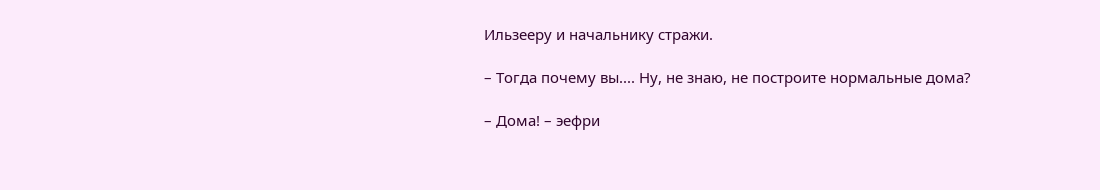Ильзееру и начальнику стражи.

– Тогда почему вы.... Ну, не знаю, не построите нормальные дома?

– Дома! – эефри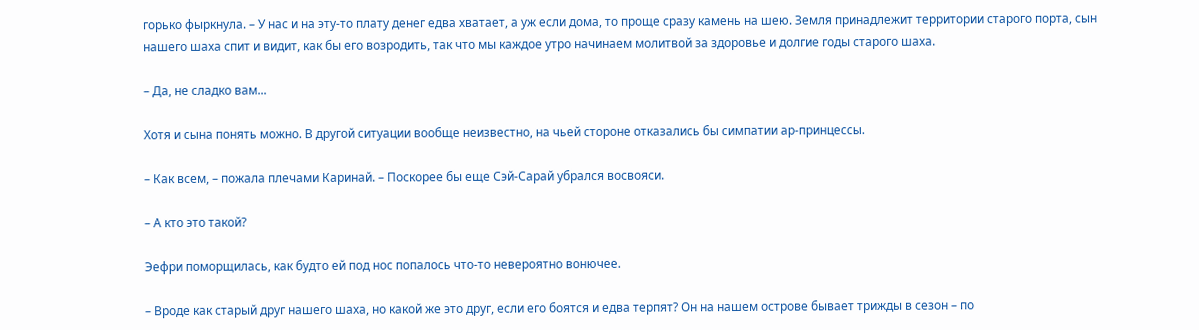горько фыркнула. – У нас и на эту-то плату денег едва хватает, а уж если дома, то проще сразу камень на шею. Земля принадлежит территории старого порта, сын нашего шаха спит и видит, как бы его возродить, так что мы каждое утро начинаем молитвой за здоровье и долгие годы старого шаха.

– Да, не сладко вам...

Хотя и сына понять можно. В другой ситуации вообще неизвестно, на чьей стороне отказались бы симпатии ар-принцессы.

– Как всем, – пожала плечами Каринай. – Поскорее бы еще Сэй-Сарай убрался восвояси.

– А кто это такой?

Эефри поморщилась, как будто ей под нос попалось что-то невероятно вонючее.

– Вроде как старый друг нашего шаха, но какой же это друг, если его боятся и едва терпят? Он на нашем острове бывает трижды в сезон – по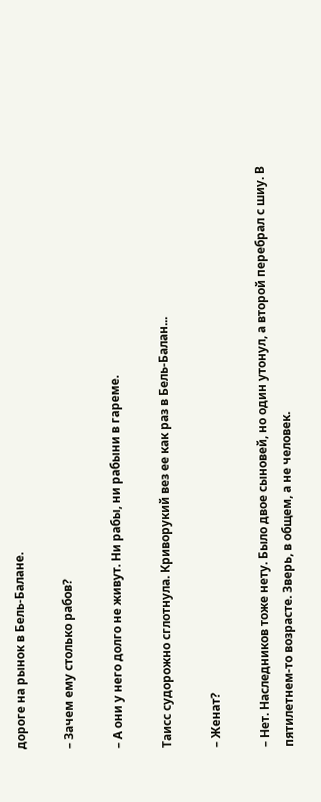дороге на рынок в Бель-Балане.

– Зачем ему столько рабов?

– А они у него долго не живут. Ни рабы, ни рабыни в гареме.

Таисс судорожно сглотнула. Криворукий вез ее как раз в Бель-Балан...

– Женат?

– Нет. Наследников тоже нету. Было двое сыновей, но один утонул, а второй перебрал с шиу. В пятилетнем-то возрасте. Зверь, в общем, а не человек.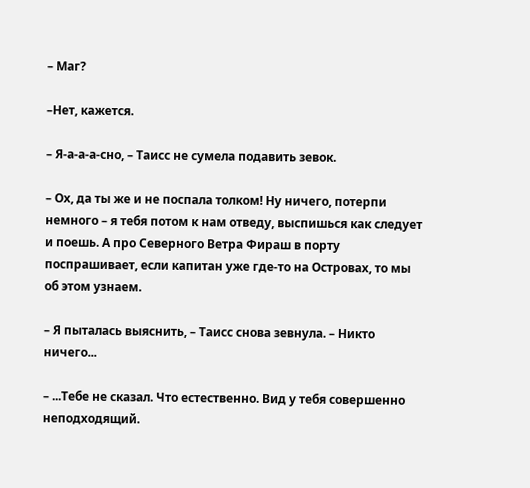– Маг?

–Нет, кажется.

– Я-а-а-а-сно, – Таисс не сумела подавить зевок.

– Ох, да ты же и не поспала толком! Ну ничего, потерпи немного – я тебя потом к нам отведу, выспишься как следует и поешь. А про Северного Ветра Фираш в порту поспрашивает, если капитан уже где-то на Островах, то мы об этом узнаем.

– Я пыталась выяснить, – Таисс снова зевнула. – Никто ничего...

– ...Тебе не сказал. Что естественно. Вид у тебя совершенно неподходящий.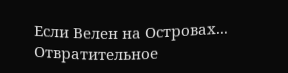Если Велен на Островах... Отвратительное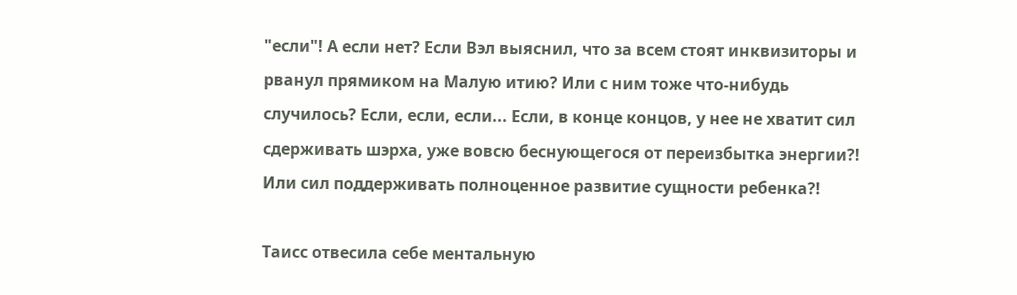"если"! А если нет? Если Вэл выяснил, что за всем стоят инквизиторы и рванул прямиком на Малую итию? Или с ним тоже что-нибудь случилось? Если, если, если... Если, в конце концов, у нее не хватит сил сдерживать шэрха, уже вовсю беснующегося от переизбытка энергии?! Или сил поддерживать полноценное развитие сущности ребенка?!

Таисс отвесила себе ментальную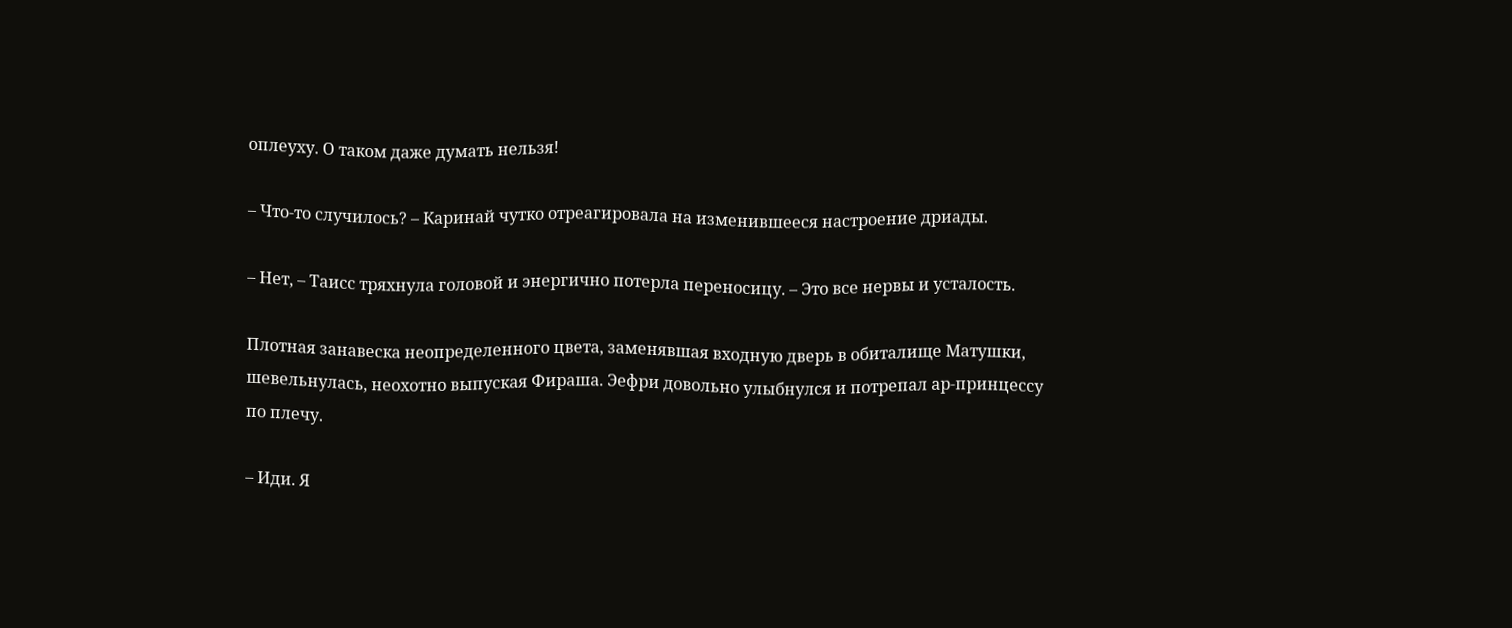оплеуху. О таком даже думать нельзя!

– Что-то случилось? – Каринай чутко отреагировала на изменившееся настроение дриады.

– Нет, – Таисс тряхнула головой и энергично потерла переносицу. – Это все нервы и усталость.

Плотная занавеска неопределенного цвета, заменявшая входную дверь в обиталище Матушки, шевельнулась, неохотно выпуская Фираша. Эефри довольно улыбнулся и потрепал ар-принцессу по плечу.

– Иди. Я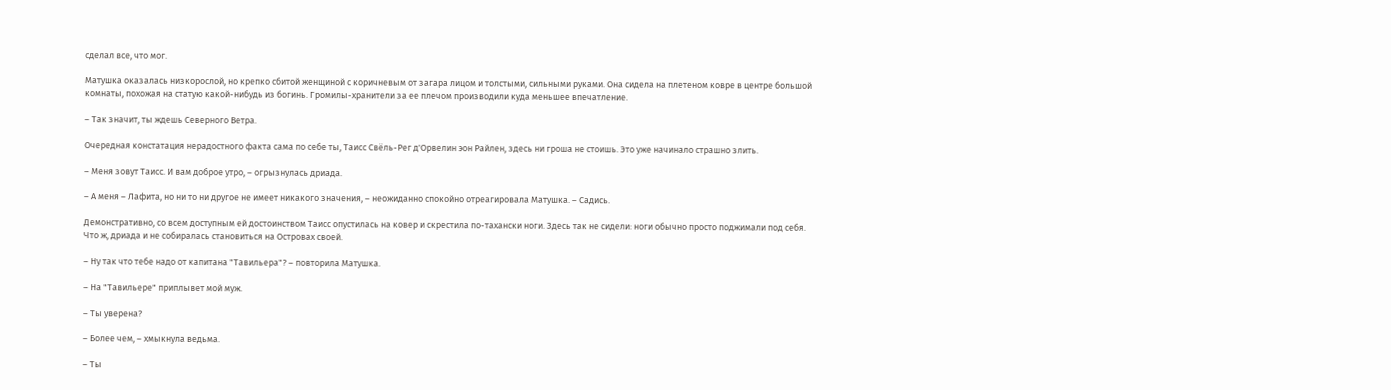сделал все, что мог.

Матушка оказалась низкорослой, но крепко сбитой женщиной с коричневым от загара лицом и толстыми, сильными руками. Она сидела на плетеном ковре в центре большой комнаты, похожая на статую какой-нибудь из богинь. Громилы-хранители за ее плечом производили куда меньшее впечатление.

– Так значит, ты ждешь Северного Ветра.

Очередная констатация нерадостного факта сама по себе ты, Таисс Свёль-Рег д'Орвелин эон Райлен, здесь ни гроша не стоишь. Это уже начинало страшно злить.

– Меня зовут Таисс. И вам доброе утро, – огрызнулась дриада.

– А меня – Лафита, но ни то ни другое не имеет никакого значения, – неожиданно спокойно отреагировала Матушка. – Садись.

Демонстративно, со всем доступным ей достоинством Таисс опустилась на ковер и скрестила по-тахански ноги. Здесь так не сидели: ноги обычно просто поджимали под себя. Что ж, дриада и не собиралась становиться на Островах своей.

– Ну так что тебе надо от капитана "Тавильера"? – повторила Матушка.

– На "Тавильере" приплывет мой муж.

– Ты уверена?

– Более чем, – хмыкнула ведьма.

– Ты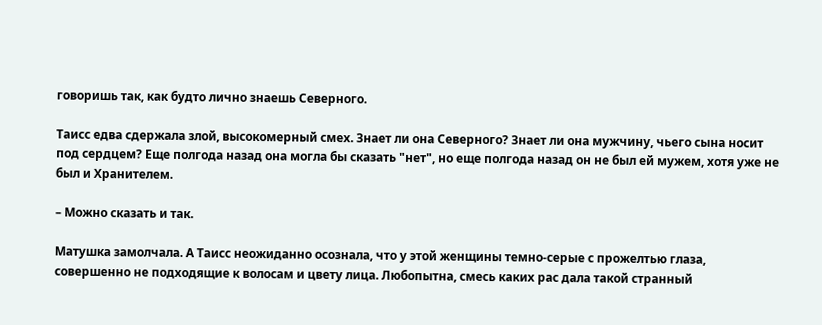говоришь так, как будто лично знаешь Северного.

Таисс едва сдержала злой, высокомерный смех. Знает ли она Северного? Знает ли она мужчину, чьего сына носит под сердцем? Еще полгода назад она могла бы сказать "нет", но еще полгода назад он не был ей мужем, хотя уже не был и Хранителем.

– Можно сказать и так.

Матушка замолчала. А Таисс неожиданно осознала, что у этой женщины темно-серые с прожелтью глаза, совершенно не подходящие к волосам и цвету лица. Любопытна, смесь каких рас дала такой странный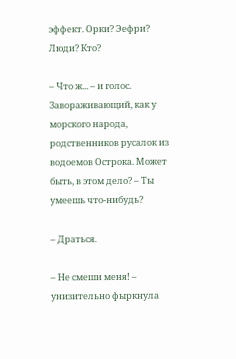эффект. Орки? Эефри? Люди? Кто?

– Что ж... – и голос. Завораживающий, как у морского народа, родственников русалок из водоемов Острока. Может быть, в этом дело? – Ты умеешь что-нибудь?

– Драться.

– Не смеши меня! – унизительно фыркнула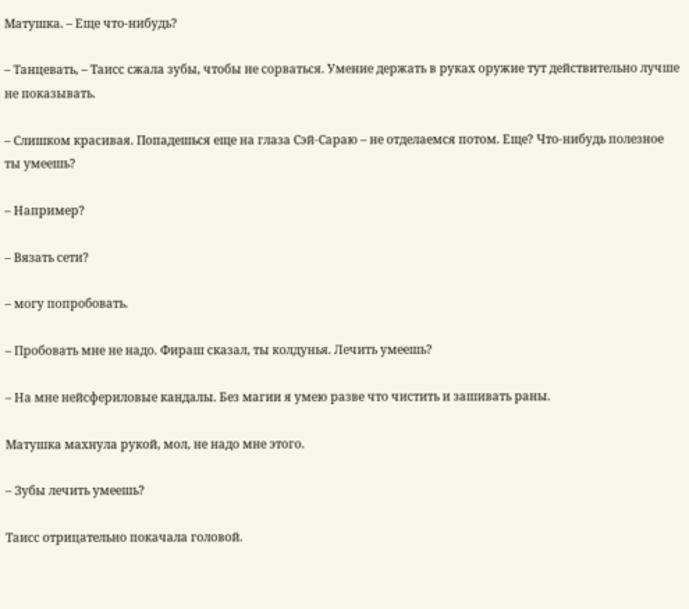Матушка. – Еще что-нибудь?

– Танцевать, – Таисс сжала зубы, чтобы не сорваться. Умение держать в руках оружие тут действительно лучше не показывать.

– Слишком красивая. Попадешься еще на глаза Сэй-Сараю – не отделаемся потом. Еще? Что-нибудь полезное ты умеешь?

– Например?

– Вязать сети?

– могу попробовать.

– Пробовать мне не надо. Фираш сказал, ты колдунья. Лечить умеешь?

– На мне нейсфериловые кандалы. Без магии я умею разве что чистить и зашивать раны.

Матушка махнула рукой, мол, не надо мне этого.

– Зубы лечить умеешь?

Таисс отрицательно покачала головой.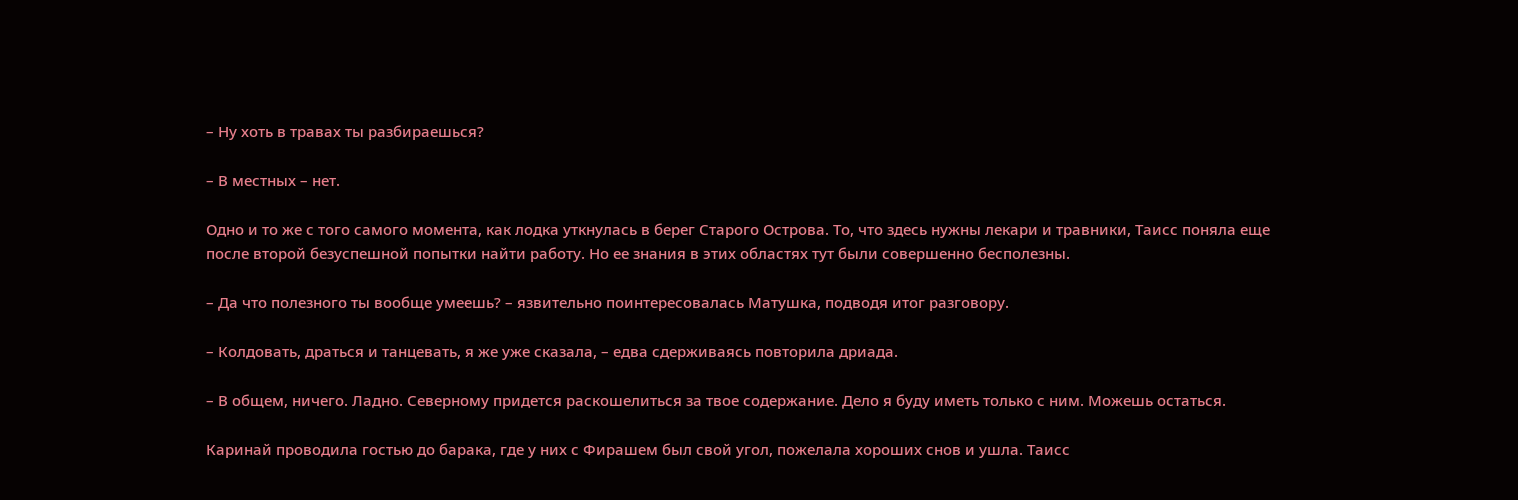– Ну хоть в травах ты разбираешься?

– В местных – нет.

Одно и то же с того самого момента, как лодка уткнулась в берег Старого Острова. То, что здесь нужны лекари и травники, Таисс поняла еще после второй безуспешной попытки найти работу. Но ее знания в этих областях тут были совершенно бесполезны.

– Да что полезного ты вообще умеешь? – язвительно поинтересовалась Матушка, подводя итог разговору.

– Колдовать, драться и танцевать, я же уже сказала, – едва сдерживаясь повторила дриада.

– В общем, ничего. Ладно. Северному придется раскошелиться за твое содержание. Дело я буду иметь только с ним. Можешь остаться.

Каринай проводила гостью до барака, где у них с Фирашем был свой угол, пожелала хороших снов и ушла. Таисс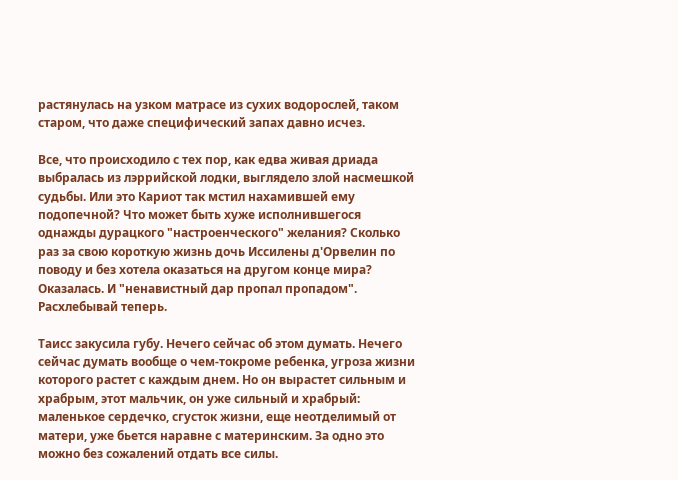растянулась на узком матрасе из сухих водорослей, таком старом, что даже специфический запах давно исчез.

Все, что происходило с тех пор, как едва живая дриада выбралась из лэррийской лодки, выглядело злой насмешкой судьбы. Или это Кариот так мстил нахамившей ему подопечной? Что может быть хуже исполнившегося однажды дурацкого "настроенческого" желания? Сколько раз за свою короткую жизнь дочь Иссилены д'Орвелин по поводу и без хотела оказаться на другом конце мира? Оказалась. И "ненавистный дар пропал пропадом". Расхлебывай теперь.

Таисс закусила губу. Нечего сейчас об этом думать. Нечего сейчас думать вообще о чем-токроме ребенка, угроза жизни которого растет с каждым днем. Но он вырастет сильным и храбрым, этот мальчик, он уже сильный и храбрый: маленькое сердечко, сгусток жизни, еще неотделимый от матери, уже бьется наравне с материнским. За одно это можно без сожалений отдать все силы.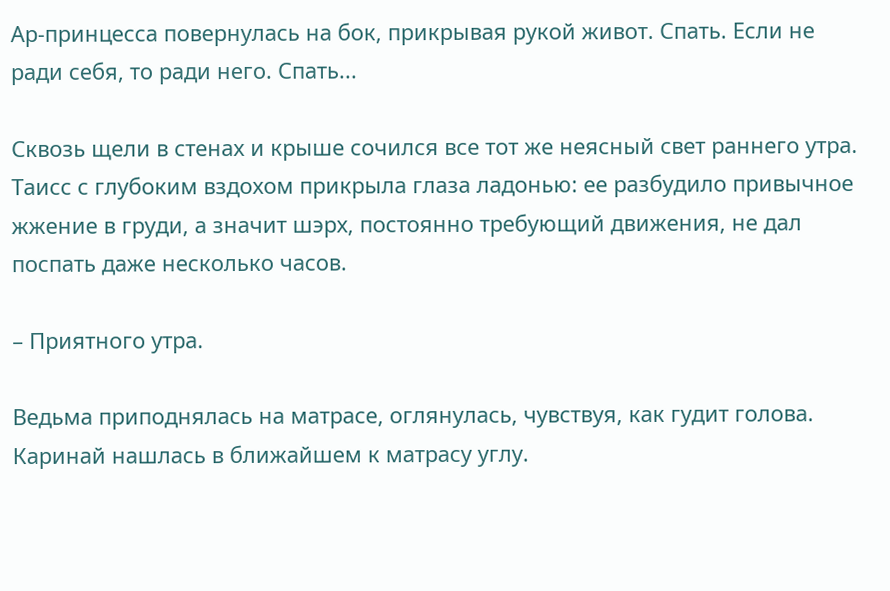Ар-принцесса повернулась на бок, прикрывая рукой живот. Спать. Если не ради себя, то ради него. Спать...

Сквозь щели в стенах и крыше сочился все тот же неясный свет раннего утра. Таисс с глубоким вздохом прикрыла глаза ладонью: ее разбудило привычное жжение в груди, а значит шэрх, постоянно требующий движения, не дал поспать даже несколько часов.

– Приятного утра.

Ведьма приподнялась на матрасе, оглянулась, чувствуя, как гудит голова. Каринай нашлась в ближайшем к матрасу углу.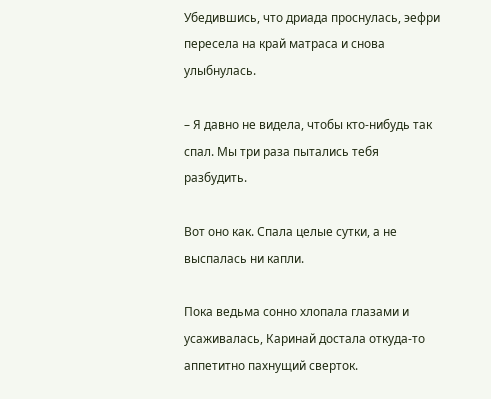Убедившись, что дриада проснулась, эефри пересела на край матраса и снова улыбнулась.

– Я давно не видела, чтобы кто-нибудь так спал. Мы три раза пытались тебя разбудить.

Вот оно как. Спала целые сутки, а не выспалась ни капли.

Пока ведьма сонно хлопала глазами и усаживалась, Каринай достала откуда-то аппетитно пахнущий сверток.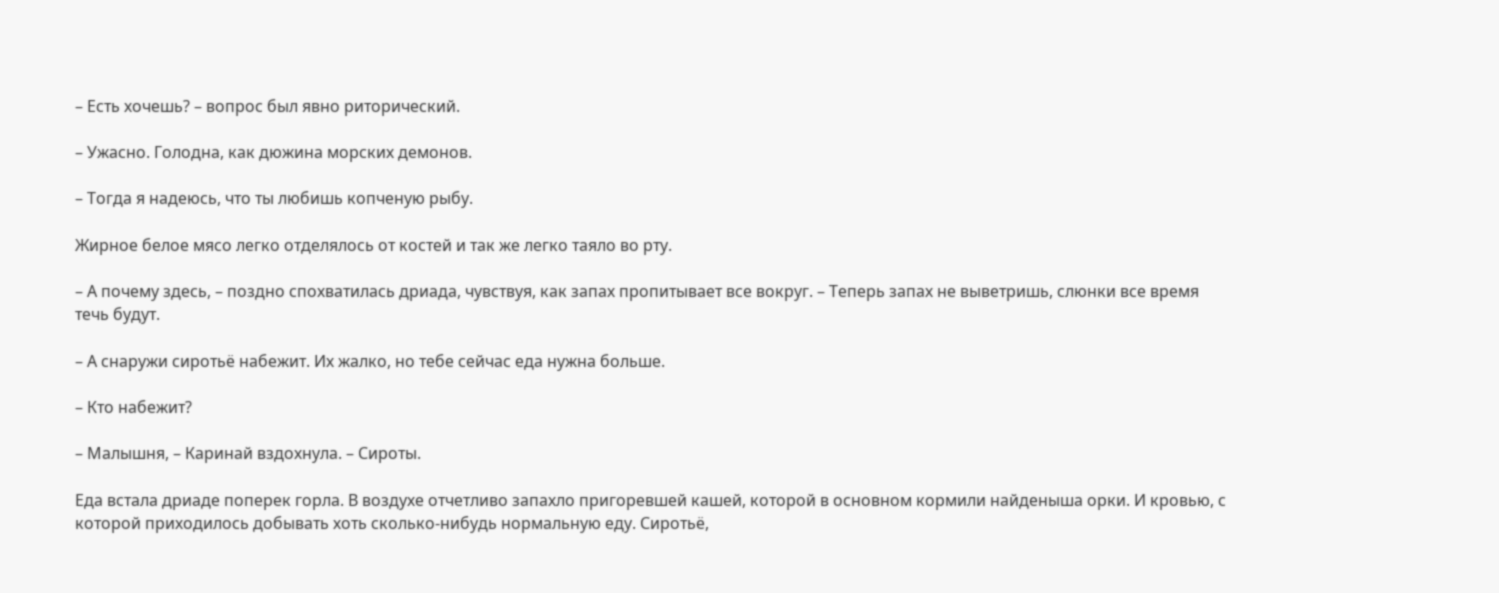– Есть хочешь? – вопрос был явно риторический.

– Ужасно. Голодна, как дюжина морских демонов.

– Тогда я надеюсь, что ты любишь копченую рыбу.

Жирное белое мясо легко отделялось от костей и так же легко таяло во рту.

– А почему здесь, – поздно спохватилась дриада, чувствуя, как запах пропитывает все вокруг. – Теперь запах не выветришь, слюнки все время течь будут.

– А снаружи сиротьё набежит. Их жалко, но тебе сейчас еда нужна больше.

– Кто набежит?

– Малышня, – Каринай вздохнула. – Сироты.

Еда встала дриаде поперек горла. В воздухе отчетливо запахло пригоревшей кашей, которой в основном кормили найденыша орки. И кровью, с которой приходилось добывать хоть сколько-нибудь нормальную еду. Сиротьё,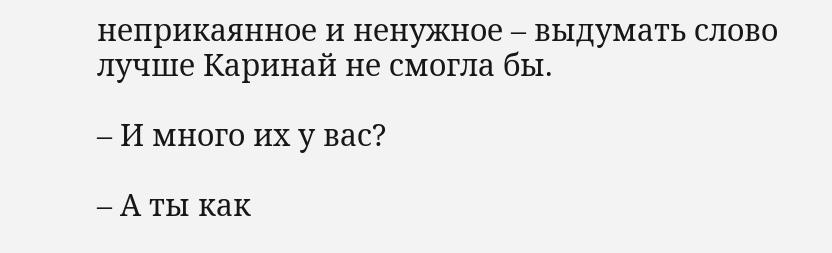неприкаянное и ненужное – выдумать слово лучше Каринай не смогла бы.

– И много их у вас?

– А ты как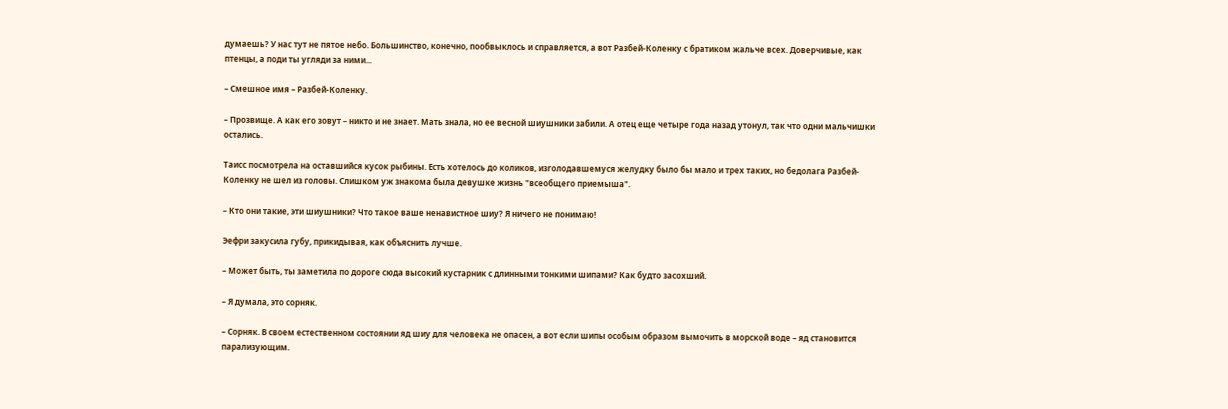думаешь? У нас тут не пятое небо. Большинство, конечно, пообвыклось и справляется, а вот Разбей-Коленку с братиком жальче всех. Доверчивые, как птенцы, а поди ты угляди за ними...

– Смешное имя – Разбей-Коленку.

– Прозвище. А как его зовут – никто и не знает. Мать знала, но ее весной шиушники забили. А отец еще четыре года назад утонул, так что одни мальчишки остались.

Таисс посмотрела на оставшийся кусок рыбины. Есть хотелось до коликов, изголодавшемуся желудку было бы мало и трех таких, но бедолага Разбей-Коленку не шел из головы. Слишком уж знакома была девушке жизнь "всеобщего приемыша".

– Кто они такие, эти шиушники? Что такое ваше ненавистное шиу? Я ничего не понимаю!

Эефри закусила губу, прикидывая, как объяснить лучше.

– Может быть, ты заметила по дороге сюда высокий кустарник с длинными тонкими шипами? Как будто засохший.

– Я думала, это сорняк.

– Сорняк. В своем естественном состоянии яд шиу для человека не опасен, а вот если шипы особым образом вымочить в морской воде – яд становится парализующим.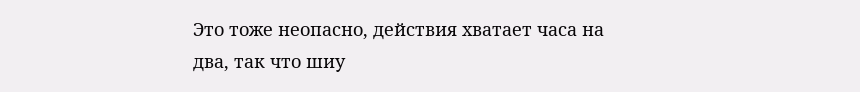Это тоже неопасно, действия хватает часа на два, так что шиу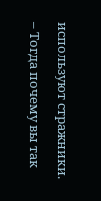используют стражники.

– Тогда почему вы так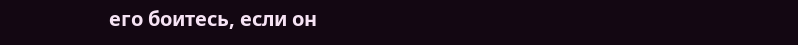его боитесь, если он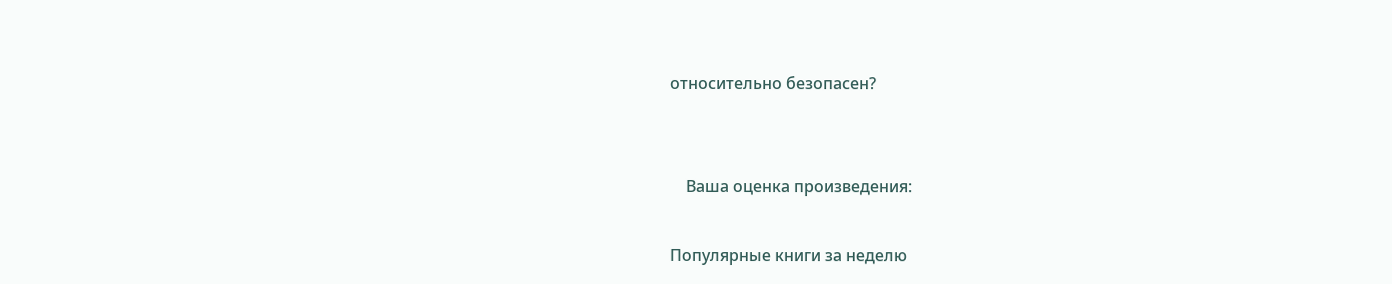относительно безопасен?


    Ваша оценка произведения:

Популярные книги за неделю